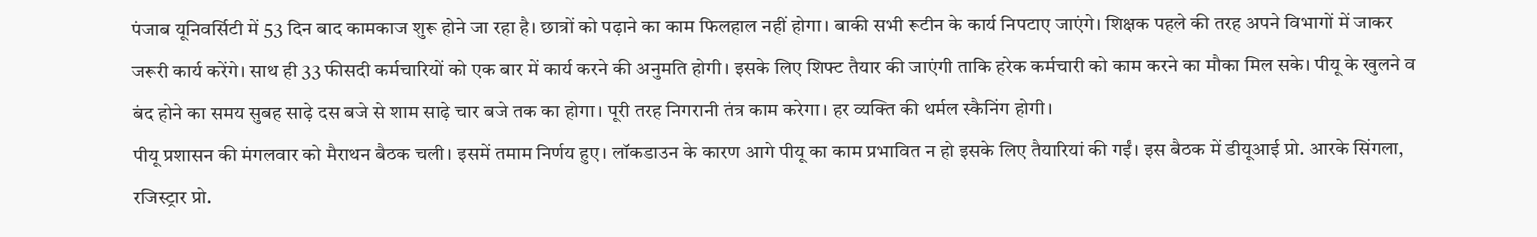पंजाब यूनिवर्सिटी में 53 दिन बाद कामकाज शुरू होने जा रहा है। छात्रों को पढ़ाने का काम फिलहाल नहीं होगा। बाकी सभी रूटीन के कार्य निपटाए जाएंगे। शिक्षक पहले की तरह अपने विभागों में जाकर जरूरी कार्य करेंगे। साथ ही 33 फीसदी कर्मचारियों को एक बार में कार्य करने की अनुमति होगी। इसके लिए शिफ्ट तैयार की जाएंगी ताकि हरेक कर्मचारी को काम करने का मौका मिल सके। पीयू के खुलने व बंद होने का समय सुबह साढ़े दस बजे से शाम साढ़े चार बजे तक का होगा। पूरी तरह निगरानी तंत्र काम करेगा। हर व्यक्ति की थर्मल स्कैनिंग होगी।
पीयू प्रशासन की मंगलवार को मैराथन बैठक चली। इसमें तमाम निर्णय हुए। लॉकडाउन के कारण आगे पीयू का काम प्रभावित न हो इसके लिए तैयारियां की गईं। इस बैठक में डीयूआई प्रो. आरके सिंगला, रजिस्ट्रार प्रो.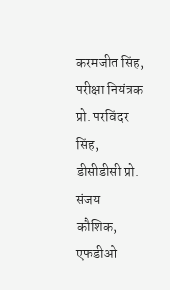करमजीत सिंह, परीक्षा नियंत्रक प्रो. परविंदर सिंह, डीसीडीसी प्रो. संजय कौशिक, एफडीओ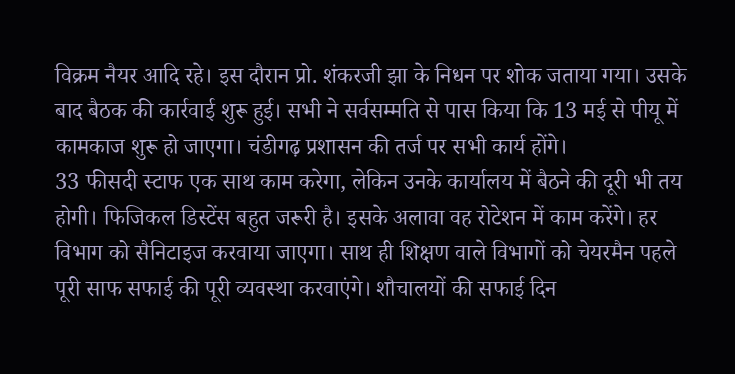विक्रम नैयर आदि रहे। इस दौरान प्रो. शंकरजी झा के निधन पर शोक जताया गया। उसके बाद बैठक की कार्रवाई शुरू हुई। सभी ने सर्वसम्मति से पास किया कि 13 मई से पीयू में कामकाज शुरू हो जाएगा। चंडीगढ़ प्रशासन की तर्ज पर सभी कार्य होंगे।
33 फीसदी स्टाफ एक साथ काम करेगा, लेकिन उनके कार्यालय में बैठने की दूरी भी तय होगी। फिजिकल डिस्टेंस बहुत जरूरी है। इसके अलावा वह रोटेशन में काम करेंगे। हर विभाग को सैनिटाइज करवाया जाएगा। साथ ही शिक्षण वाले विभागों को चेयरमैन पहले पूरी साफ सफाई की पूरी व्यवस्था करवाएंगे। शौचालयों की सफाई दिन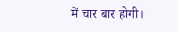में चार बार होगी।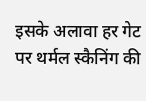इसके अलावा हर गेट पर थर्मल स्कैनिंग की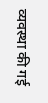व्यवस्था की गई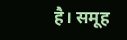है। समूह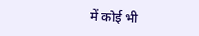में कोई भी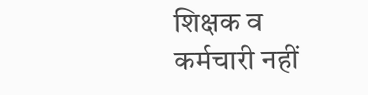शिक्षक व कर्मचारी नहीं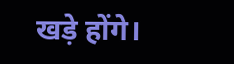खड़े होंगे।